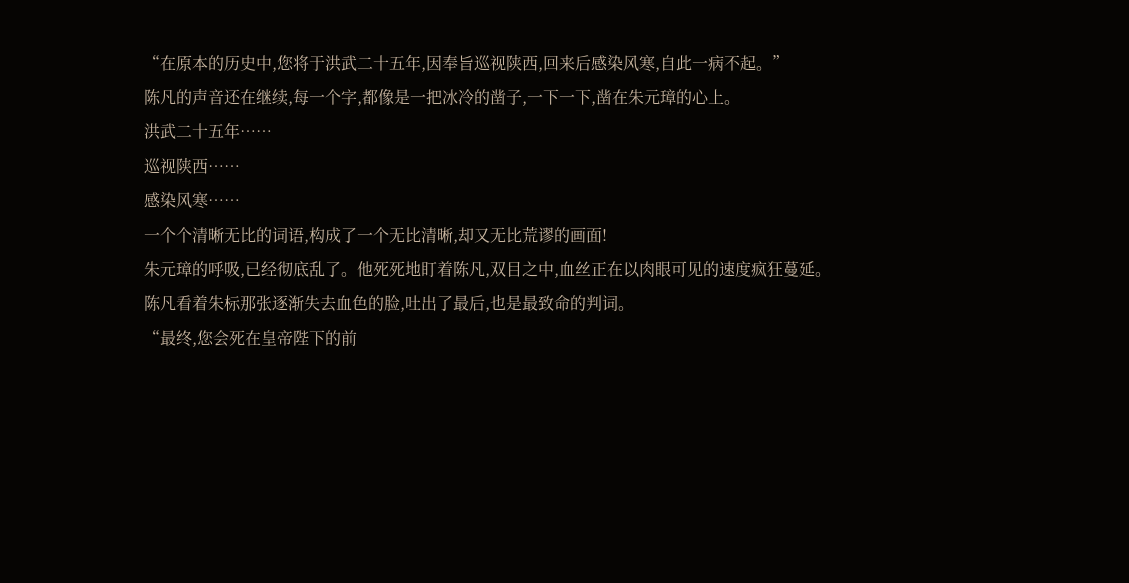“在原本的历史中,您将于洪武二十五年,因奉旨巡视陕西,回来后感染风寒,自此一病不起。”
陈凡的声音还在继续,每一个字,都像是一把冰冷的凿子,一下一下,凿在朱元璋的心上。
洪武二十五年……
巡视陕西……
感染风寒……
一个个清晰无比的词语,构成了一个无比清晰,却又无比荒谬的画面!
朱元璋的呼吸,已经彻底乱了。他死死地盯着陈凡,双目之中,血丝正在以肉眼可见的速度疯狂蔓延。
陈凡看着朱标那张逐渐失去血色的脸,吐出了最后,也是最致命的判词。
“最终,您会死在皇帝陛下的前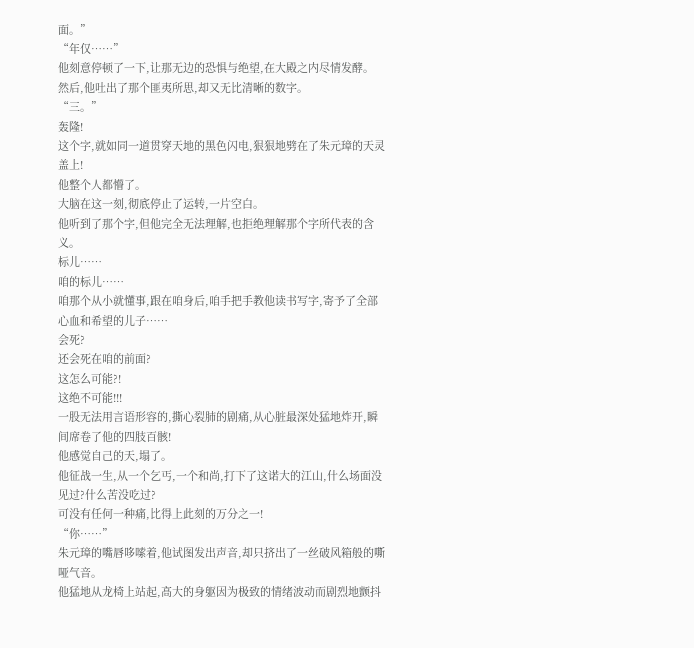面。”
“年仅……”
他刻意停顿了一下,让那无边的恐惧与绝望,在大殿之内尽情发酵。
然后,他吐出了那个匪夷所思,却又无比清晰的数字。
“三。”
轰隆!
这个字,就如同一道贯穿天地的黑色闪电,狠狠地劈在了朱元璋的天灵盖上!
他整个人都懵了。
大脑在这一刻,彻底停止了运转,一片空白。
他听到了那个字,但他完全无法理解,也拒绝理解那个字所代表的含义。
标儿……
咱的标儿……
咱那个从小就懂事,跟在咱身后,咱手把手教他读书写字,寄予了全部心血和希望的儿子……
会死?
还会死在咱的前面?
这怎么可能?!
这绝不可能!!!
一股无法用言语形容的,撕心裂肺的剧痛,从心脏最深处猛地炸开,瞬间席卷了他的四肢百骸!
他感觉自己的天,塌了。
他征战一生,从一个乞丐,一个和尚,打下了这诺大的江山,什么场面没见过?什么苦没吃过?
可没有任何一种痛,比得上此刻的万分之一!
“你……”
朱元璋的嘴唇哆嗦着,他试图发出声音,却只挤出了一丝破风箱般的嘶哑气音。
他猛地从龙椅上站起,高大的身躯因为极致的情绪波动而剧烈地颤抖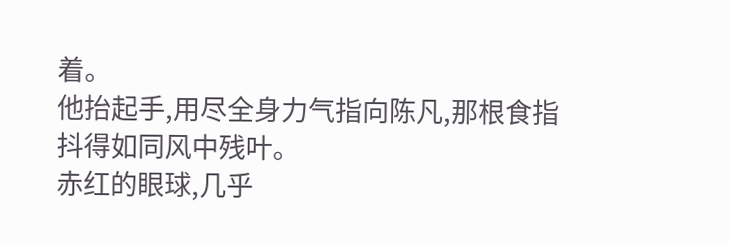着。
他抬起手,用尽全身力气指向陈凡,那根食指抖得如同风中残叶。
赤红的眼球,几乎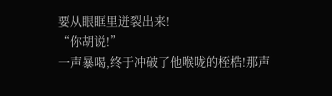要从眼眶里迸裂出来!
“你胡说!”
一声暴喝,终于冲破了他喉咙的桎梏!那声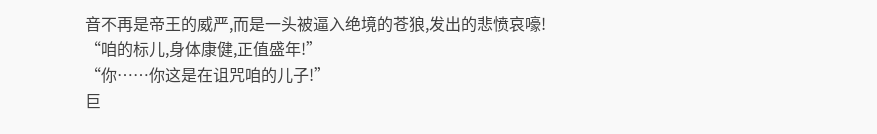音不再是帝王的威严,而是一头被逼入绝境的苍狼,发出的悲愤哀嚎!
“咱的标儿,身体康健,正值盛年!”
“你……你这是在诅咒咱的儿子!”
巨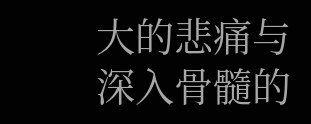大的悲痛与深入骨髓的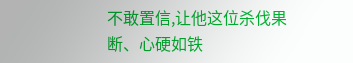不敢置信,让他这位杀伐果断、心硬如铁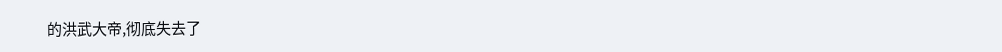的洪武大帝,彻底失去了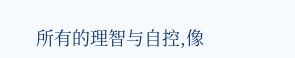所有的理智与自控,像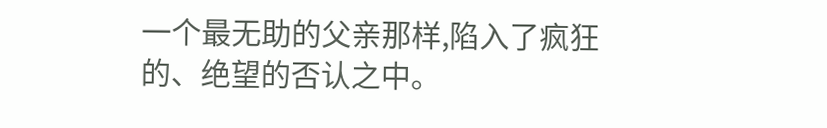一个最无助的父亲那样,陷入了疯狂的、绝望的否认之中。